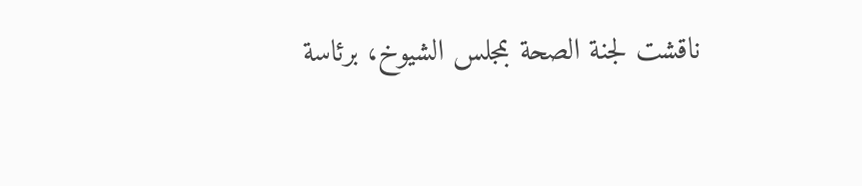ناقشت لجنة الصحة بمجلس الشيوخ، برئاسة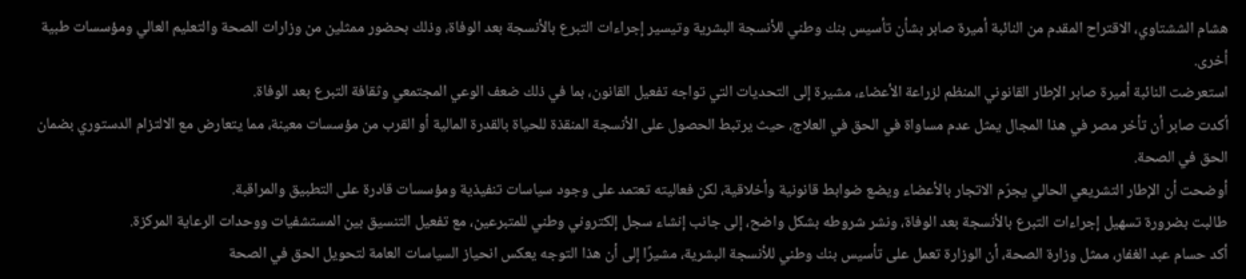هشام الششتاوي، الاقتراح المقدم من النائبة أميرة صابر بشأن تأسيس بنك وطني للأنسجة البشرية وتيسير إجراءات التبرع بالأنسجة بعد الوفاة، وذلك بحضور ممثلين من وزارات الصحة والتعليم العالي ومؤسسات طبية أخرى.
استعرضت النائبة أميرة صابر الإطار القانوني المنظم لزراعة الأعضاء، مشيرة إلى التحديات التي تواجه تفعيل القانون، بما في ذلك ضعف الوعي المجتمعي وثقافة التبرع بعد الوفاة.
أكدت صابر أن تأخر مصر في هذا المجال يمثل عدم مساواة في الحق في العلاج، حيث يرتبط الحصول على الأنسجة المنقذة للحياة بالقدرة المالية أو القرب من مؤسسات معينة، مما يتعارض مع الالتزام الدستوري بضمان الحق في الصحة.
أوضحت أن الإطار التشريعي الحالي يجرّم الاتجار بالأعضاء ويضع ضوابط قانونية وأخلاقية، لكن فعاليته تعتمد على وجود سياسات تنفيذية ومؤسسات قادرة على التطبيق والمراقبة.
طالبت بضرورة تسهيل إجراءات التبرع بالأنسجة بعد الوفاة، ونشر شروطه بشكل واضح، إلى جانب إنشاء سجل إلكتروني وطني للمتبرعين، مع تفعيل التنسيق بين المستشفيات ووحدات الرعاية المركزة.
أكد حسام عبد الغفار، ممثل وزارة الصحة، أن الوزارة تعمل على تأسيس بنك وطني للأنسجة البشرية، مشيرًا إلى أن هذا التوجه يعكس انحياز السياسات العامة لتحويل الحق في الصحة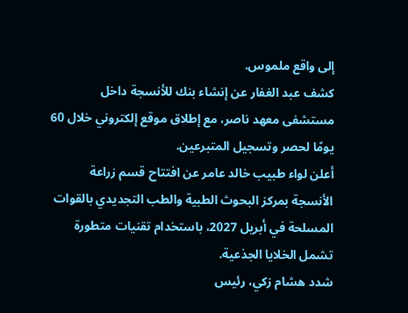إلى واقع ملموس.
كشف عبد الغفار عن إنشاء بنك للأنسجة داخل مستشفى معهد ناصر، مع إطلاق موقع إلكتروني خلال 60 يومًا لحصر وتسجيل المتبرعين.
أعلن لواء طبيب خالد عامر عن افتتاح قسم زراعة الأنسجة بمركز البحوث الطبية والطب التجديدي بالقوات المسلحة في أبريل 2027، باستخدام تقنيات متطورة تشمل الخلايا الجذعية.
شدد هشام زكي، رئيس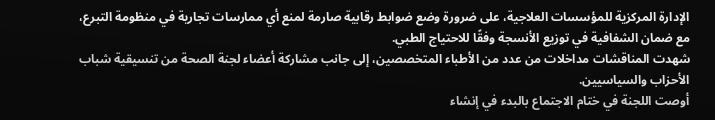الإدارة المركزية للمؤسسات العلاجية، على ضرورة وضع ضوابط رقابية صارمة لمنع أي ممارسات تجارية في منظومة التبرع، مع ضمان الشفافية في توزيع الأنسجة وفقًا للاحتياج الطبي.
شهدت المناقشات مداخلات من عدد من الأطباء المتخصصين، إلى جانب مشاركة أعضاء لجنة الصحة من تنسيقية شباب الأحزاب والسياسيين.
أوصت اللجنة في ختام الاجتماع بالبدء في إنشاء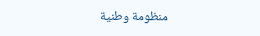منظومة وطنية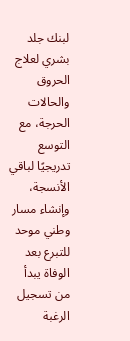لبنك جلد بشري لعلاج الحروق والحالات الحرجة، مع التوسع تدريجيًا لباقي الأنسجة، وإنشاء مسار وطني موحد للتبرع بعد الوفاة يبدأ من تسجيل الرغبة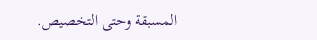المسبقة وحتى التخصيص.